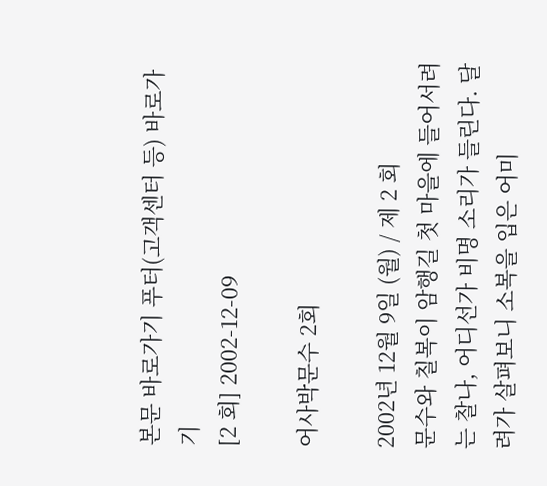본문 바로가기 푸터(고객센터 등) 바로가기
[2 회] 2002-12-09

어사박문수 2회

2002년 12월 9일 (월) / 제 2 회
문수와 칠복이 암행길 첫 마을에 들어서려는 찰나, 어디선가 비명 소리가 들린다. 달려가 살펴보니 소복을 입은 어미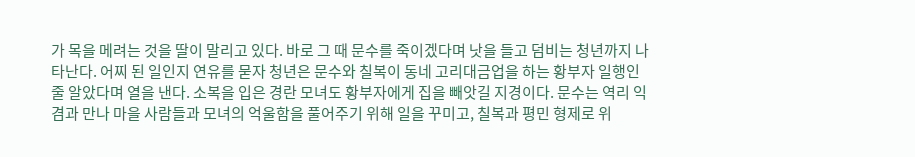가 목을 메려는 것을 딸이 말리고 있다. 바로 그 때 문수를 죽이겠다며 낫을 들고 덤비는 청년까지 나타난다. 어찌 된 일인지 연유를 묻자 청년은 문수와 칠복이 동네 고리대금업을 하는 황부자 일행인줄 알았다며 열을 낸다. 소복을 입은 경란 모녀도 황부자에게 집을 빼앗길 지경이다. 문수는 역리 익겸과 만나 마을 사람들과 모녀의 억울함을 풀어주기 위해 일을 꾸미고, 칠복과 평민 형제로 위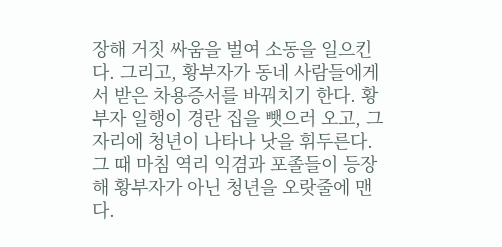장해 거짓 싸움을 벌여 소동을 일으킨다. 그리고, 황부자가 동네 사람들에게서 받은 차용증서를 바꿔치기 한다. 황부자 일행이 경란 집을 뺏으러 오고, 그 자리에 청년이 나타나 낫을 휘두른다. 그 때 마침 역리 익겸과 포졸들이 등장해 황부자가 아닌 청년을 오랏줄에 맨다.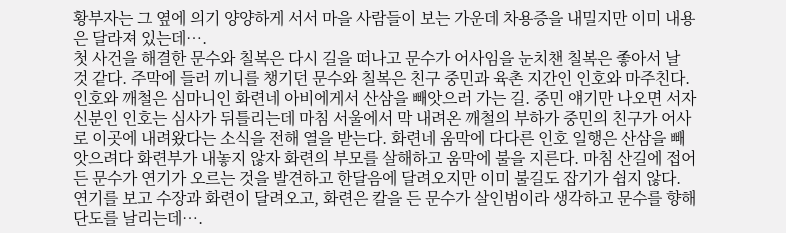황부자는 그 옆에 의기 양양하게 서서 마을 사람들이 보는 가운데 차용증을 내밀지만 이미 내용은 달라져 있는데….
첫 사건을 해결한 문수와 칠복은 다시 길을 떠나고 문수가 어사임을 눈치챈 칠복은 좋아서 날 것 같다. 주막에 들러 끼니를 챙기던 문수와 칠복은 친구 중민과 육촌 지간인 인호와 마주친다. 인호와 깨철은 심마니인 화련네 아비에게서 산삼을 빼앗으러 가는 길. 중민 얘기만 나오면 서자 신분인 인호는 심사가 뒤틀리는데 마침 서울에서 막 내려온 깨철의 부하가 중민의 친구가 어사로 이곳에 내려왔다는 소식을 전해 열을 받는다. 화련네 움막에 다다른 인호 일행은 산삼을 빼앗으려다 화련부가 내놓지 않자 화련의 부모를 살해하고 움막에 불을 지른다. 마침 산길에 접어든 문수가 연기가 오르는 것을 발견하고 한달음에 달려오지만 이미 불길도 잡기가 쉽지 않다. 연기를 보고 수장과 화련이 달려오고, 화련은 칼을 든 문수가 살인범이라 생각하고 문수를 향해 단도를 날리는데….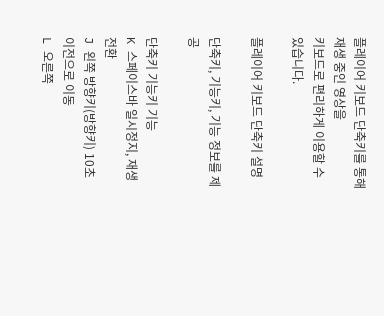플레이어 키보드 단축키를 통해 재생 중인 영상을
키보드로 편리하게 이용할 수 있습니다.

플레이어 키보드 단축키 설명

단축키, 기능키, 기능 정보를 제공

단축키 기능키 기능
K 스페이스바 일시정지, 재생 전환
J 왼쪽 방향키(방향키) 10초 이전으로 이동
L 오른쪽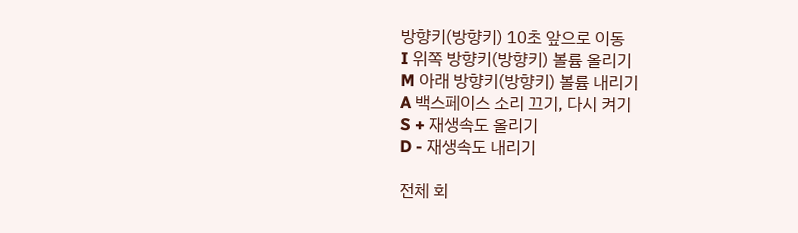방향키(방향키) 10초 앞으로 이동
I 위쪽 방향키(방향키) 볼륨 올리기
M 아래 방향키(방향키) 볼륨 내리기
A 백스페이스 소리 끄기, 다시 켜기
S + 재생속도 올리기
D - 재생속도 내리기

전체 회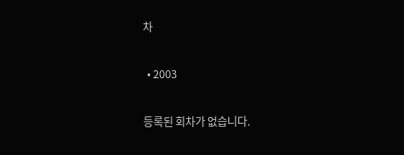차

  • 2003

등록된 회차가 없습니다.